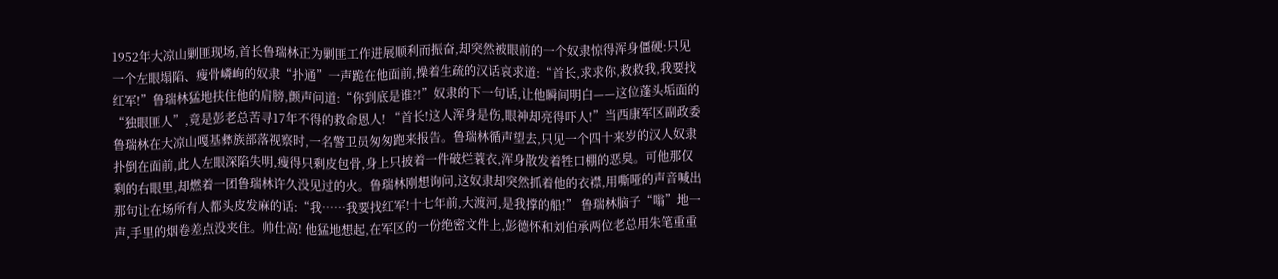1952年大凉山剿匪现场,首长鲁瑞林正为剿匪工作进展顺利而振奋,却突然被眼前的一个奴隶惊得浑身僵硬:只见一个左眼塌陷、瘦骨嶙峋的奴隶“扑通”一声跪在他面前,操着生疏的汉话哀求道:“首长,求求你,救救我,我要找红军!”鲁瑞林猛地扶住他的肩膀,颤声问道:“你到底是谁?!”奴隶的下一句话,让他瞬间明白——这位蓬头垢面的“独眼匪人”,竟是彭老总苦寻17年不得的救命恩人! “首长!这人浑身是伤,眼神却亮得吓人!”当西康军区副政委鲁瑞林在大凉山嘎基彝族部落视察时,一名警卫员匆匆跑来报告。鲁瑞林循声望去,只见一个四十来岁的汉人奴隶扑倒在面前,此人左眼深陷失明,瘦得只剩皮包骨,身上只披着一件破烂蓑衣,浑身散发着牲口棚的恶臭。可他那仅剩的右眼里,却燃着一团鲁瑞林许久没见过的火。鲁瑞林刚想询问,这奴隶却突然抓着他的衣襟,用嘶哑的声音喊出那句让在场所有人都头皮发麻的话:“我……我要找红军!十七年前,大渡河,是我撑的船!” 鲁瑞林脑子“嗡”地一声,手里的烟卷差点没夹住。帅仕高! 他猛地想起,在军区的一份绝密文件上,彭德怀和刘伯承两位老总用朱笔重重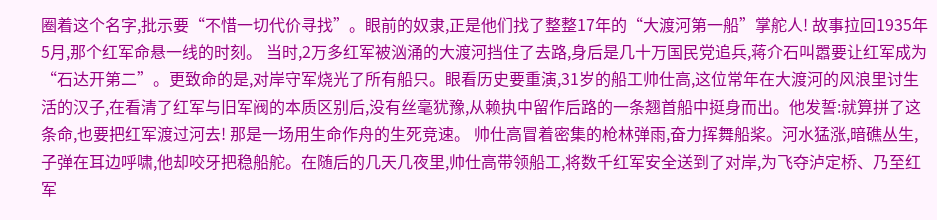圈着这个名字,批示要“不惜一切代价寻找”。眼前的奴隶,正是他们找了整整17年的“大渡河第一船”掌舵人! 故事拉回1935年5月,那个红军命悬一线的时刻。 当时,2万多红军被汹涌的大渡河挡住了去路,身后是几十万国民党追兵,蒋介石叫嚣要让红军成为“石达开第二”。更致命的是,对岸守军烧光了所有船只。眼看历史要重演,31岁的船工帅仕高,这位常年在大渡河的风浪里讨生活的汉子,在看清了红军与旧军阀的本质区别后,没有丝毫犹豫,从赖执中留作后路的一条翘首船中挺身而出。他发誓:就算拼了这条命,也要把红军渡过河去! 那是一场用生命作舟的生死竞速。 帅仕高冒着密集的枪林弹雨,奋力挥舞船桨。河水猛涨,暗礁丛生,子弹在耳边呼啸,他却咬牙把稳船舵。在随后的几天几夜里,帅仕高带领船工,将数千红军安全送到了对岸,为飞夺泸定桥、乃至红军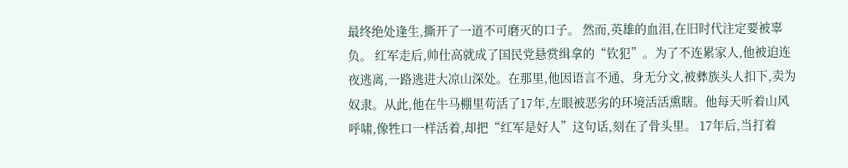最终绝处逢生,撕开了一道不可磨灭的口子。 然而,英雄的血泪,在旧时代注定要被辜负。 红军走后,帅仕高就成了国民党悬赏缉拿的“钦犯”。为了不连累家人,他被迫连夜逃离,一路逃进大凉山深处。在那里,他因语言不通、身无分文,被彝族头人扣下,卖为奴隶。从此,他在牛马棚里苟活了17年,左眼被恶劣的环境活活熏瞎。他每天听着山风呼啸,像牲口一样活着,却把“红军是好人”这句话,刻在了骨头里。 17年后,当打着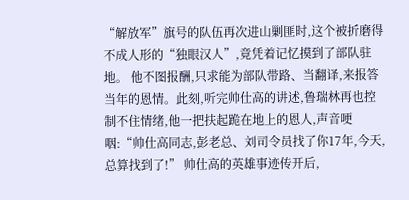“解放军”旗号的队伍再次进山剿匪时,这个被折磨得不成人形的“独眼汉人”,竟凭着记忆摸到了部队驻地。 他不图报酬,只求能为部队带路、当翻译,来报答当年的恩情。此刻,听完帅仕高的讲述,鲁瑞林再也控制不住情绪,他一把扶起跪在地上的恩人,声音哽咽:“帅仕高同志,彭老总、刘司令员找了你17年,今天,总算找到了!” 帅仕高的英雄事迹传开后,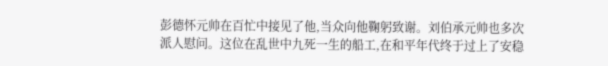彭德怀元帅在百忙中接见了他,当众向他鞠躬致谢。刘伯承元帅也多次派人慰问。这位在乱世中九死一生的船工,在和平年代终于过上了安稳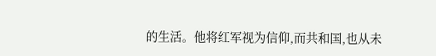的生活。他将红军视为信仰,而共和国,也从未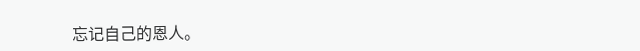忘记自己的恩人。